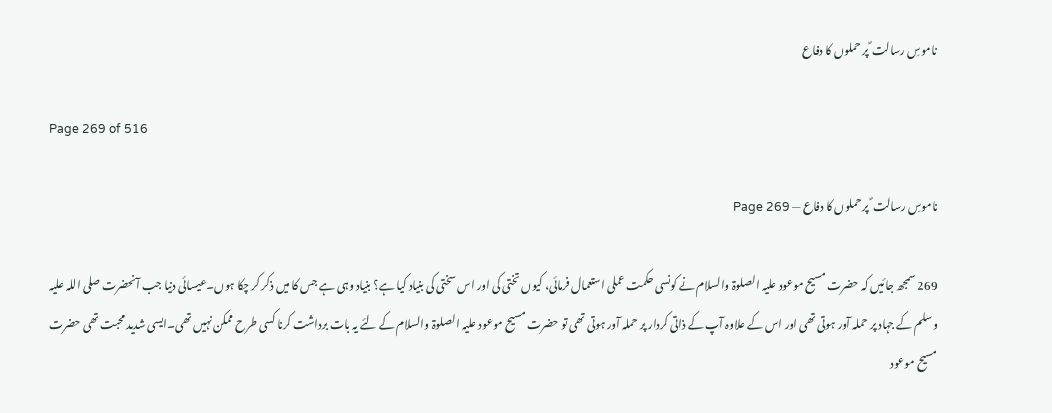ناموسِ رسالت ؐ پر حملوں کا دفاع

Page 269 of 516

ناموسِ رسالت ؐ پر حملوں کا دفاع — Page 269

269 سمجھ جائیں کہ حضرت مسیح موعود علیہ الصلوۃ والسلام نے کونسی حکمت عملی استعمال فرمائی، کیوں تختی کی اور اس سختی کی بنیاد کیا ہے؟ بنیاد وہی ہے جس کا میں ذکر کر چکا ہوں۔عیسائی دنیا جب آنحضرت صلی اللہ علیہ وسلم کے جہاد پر حملہ آور ہوتی تھی اور اس کے علاوہ آپ کے ذاتی کردار پر حملہ آور ہوتی تھی تو حضرت مسیح موعود علیہ الصلوۃ والسلام کے لئے یہ بات برداشت کرنا کسی طرح ممکن نہیں تھی۔ایسی شدید محبت تھی حضرت مسیح موعود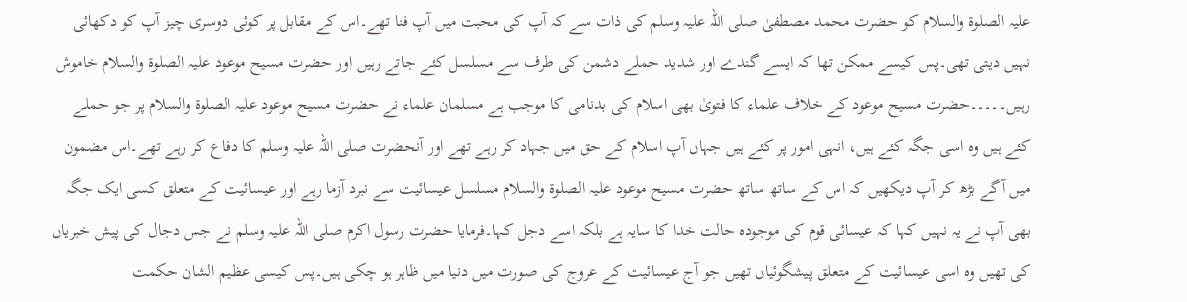علیہ الصلوۃ والسلام کو حضرت محمد مصطفیٰ صلی اللہ علیہ وسلم کی ذات سے کہ آپ کی محبت میں آپ فنا تھے۔اس کے مقابل پر کوئی دوسری چیز آپ کو دکھائی نہیں دیتی تھی۔پس کیسے ممکن تھا کہ ایسے گندے اور شدید حملے دشمن کی طرف سے مسلسل کئے جاتے رہیں اور حضرت مسیح موعود علیہ الصلوۃ والسلام خاموش رہیں۔۔۔۔۔حضرت مسیح موعود کے خلاف علماء کا فتویٰ بھی اسلام کی بدنامی کا موجب ہے مسلمان علماء نے حضرت مسیح موعود علیہ الصلوۃ والسلام پر جو حملے کئے ہیں وہ اسی جگہ کئے ہیں، انہی امور پر کئے ہیں جہاں آپ اسلام کے حق میں جہاد کر رہے تھے اور آنحضرت صلی اللہ علیہ وسلم کا دفاع کر رہے تھے۔اس مضمون میں آگے بڑھ کر آپ دیکھیں کہ اس کے ساتھ ساتھ حضرت مسیح موعود علیہ الصلوۃ والسلام مسلسل عیسائیت سے نبرد آزما رہے اور عیسائیت کے متعلق کسی ایک جگہ بھی آپ نے یہ نہیں کہا کہ عیسائی قوم کی موجودہ حالت خدا کا سایہ ہے بلکہ اسے دجل کہا۔فرمایا حضرت رسول اکرم صلی اللہ علیہ وسلم نے جس دجال کی پیش خبریاں کی تھیں وہ اسی عیسائیت کے متعلق پیشگوئیاں تھیں جو آج عیسائیت کے عروج کی صورت میں دنیا میں ظاہر ہو چکی ہیں۔پس کیسی عظیم الشان حکمت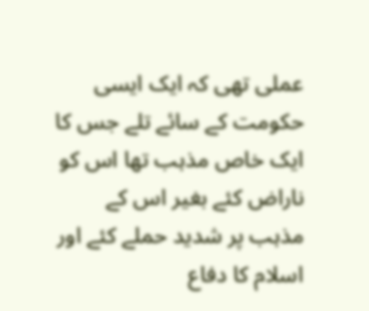عملی تھی کہ ایک ایسی حکومت کے سائے تلے جس کا ایک خاص مذہب تھا اس کو ناراض کئے بغیر اس کے مذہب پر شدید حملے کئے اور اسلام کا دفاع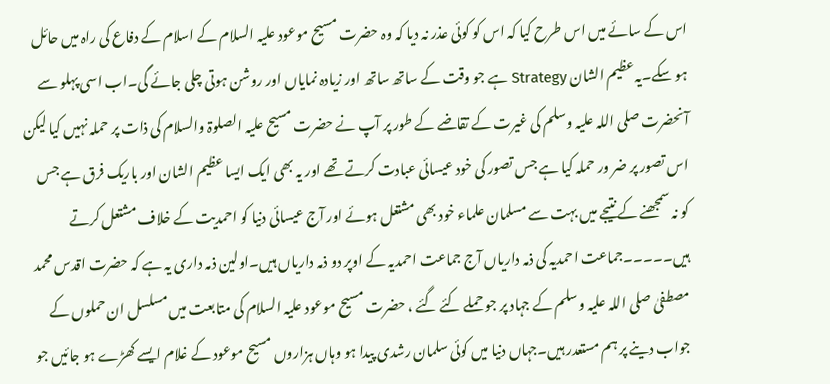اس کے سائے میں اس طرح کیا کہ اس کو کوئی عذر نہ دیا کہ وہ حضرت مسیح موعود علیہ السلام کے اسلام کے دفاع کی راہ میں حائل ہو سکے۔یہ عظیم الشان Strategy ہے جو وقت کے ساتھ ساتھ اور زیادہ نمایاں اور روشن ہوتی چلی جائے گی۔اب اسی پہلو سے آنحضرت صلی اللہ علیہ وسلم کی غیرت کے تقاضے کے طور پر آپ نے حضرت مسیح علیہ الصلوۃ والسلام کی ذات پر حملہ نہیں کیا لیکن اس تصور پر ضر ور حملہ کیا ہے جس تصور کی خود عیسائی عبادت کرتے تھے اور یہ بھی ایک ایسا عظیم الشان اور باریک فرق ہے جس کو نہ سمجھنے کے نتیجے میں بہت سے مسلمان علماء خود بھی مشتعل ہوئے اور آج عیسائی دنیا کو احمدیت کے خلاف مشتعل کرتے ہیں۔۔۔۔۔جماعت احمدیہ کی ذمہ داریاں آج جماعت احمدیہ کے اوپر دو ذمہ داریاں ہیں۔اولین ذمہ داری یہ ہے کہ حضرت اقدس محمد مصطفیٰ صلی اللہ علیہ وسلم کے جہاد پر جو حملے کئے گئے ، حضرت مسیح موعود علیہ السلام کی متابعت میں مسلسل ان حملوں کے جواب دینے پر ہم مستعدر ہیں۔جہاں دنیا میں کوئی سلمان رشدی پیدا ہو وہاں ہزاروں مسیح موعود کے غلام ایسے کھڑے ہو جائیں جو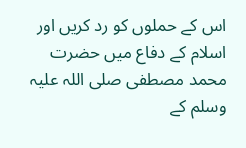اس کے حملوں کو رد کریں اور اسلام کے دفاع میں حضرت محمد مصطفی صلی اللہ علیہ وسلم کے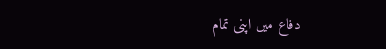دفاع میں اپنی تمام